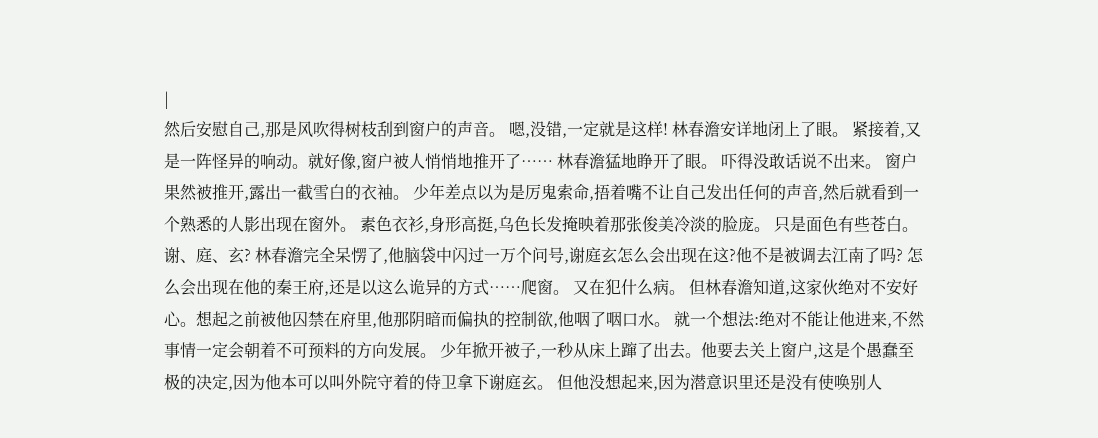|
然后安慰自己,那是风吹得树枝刮到窗户的声音。 嗯,没错,一定就是这样! 林春澹安详地闭上了眼。 紧接着,又是一阵怪异的响动。就好像,窗户被人悄悄地推开了…… 林春澹猛地睁开了眼。 吓得没敢话说不出来。 窗户果然被推开,露出一截雪白的衣袖。 少年差点以为是厉鬼索命,捂着嘴不让自己发出任何的声音,然后就看到一个熟悉的人影出现在窗外。 素色衣衫,身形高挺,乌色长发掩映着那张俊美冷淡的脸庞。 只是面色有些苍白。 谢、庭、玄? 林春澹完全呆愣了,他脑袋中闪过一万个问号,谢庭玄怎么会出现在这?他不是被调去江南了吗? 怎么会出现在他的秦王府,还是以这么诡异的方式……爬窗。 又在犯什么病。 但林春澹知道,这家伙绝对不安好心。想起之前被他囚禁在府里,他那阴暗而偏执的控制欲,他咽了咽口水。 就一个想法:绝对不能让他进来,不然事情一定会朝着不可预料的方向发展。 少年掀开被子,一秒从床上蹿了出去。他要去关上窗户,这是个愚蠢至极的决定,因为他本可以叫外院守着的侍卫拿下谢庭玄。 但他没想起来,因为潜意识里还是没有使唤别人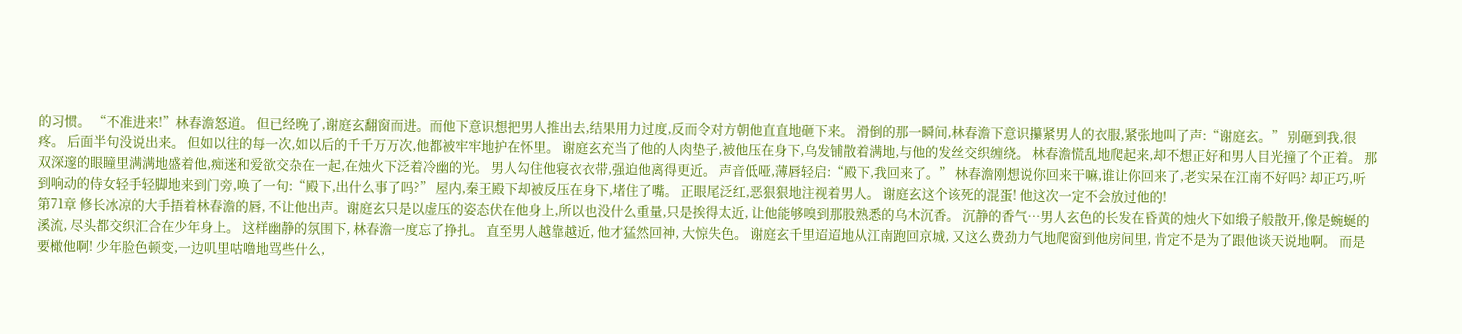的习惯。 “不准进来!”林春澹怒道。 但已经晚了,谢庭玄翻窗而进。而他下意识想把男人推出去,结果用力过度,反而令对方朝他直直地砸下来。 滑倒的那一瞬间,林春澹下意识攥紧男人的衣服,紧张地叫了声:“谢庭玄。” 别砸到我,很疼。 后面半句没说出来。 但如以往的每一次,如以后的千千万万次,他都被牢牢地护在怀里。 谢庭玄充当了他的人肉垫子,被他压在身下,乌发铺散着满地,与他的发丝交织缠绕。 林春澹慌乱地爬起来,却不想正好和男人目光撞了个正着。 那双深邃的眼瞳里满满地盛着他,痴迷和爱欲交杂在一起,在烛火下泛着冷幽的光。 男人勾住他寝衣衣带,强迫他离得更近。 声音低哑,薄唇轻启:“殿下,我回来了。” 林春澹刚想说你回来干嘛,谁让你回来了,老实呆在江南不好吗? 却正巧,听到响动的侍女轻手轻脚地来到门旁,唤了一句:“殿下,出什么事了吗?” 屋内,秦王殿下却被反压在身下,堵住了嘴。 正眼尾泛红,恶狠狠地注视着男人。 谢庭玄这个该死的混蛋! 他这次一定不会放过他的!
第71章 修长冰凉的大手捂着林春澹的唇, 不让他出声。谢庭玄只是以虚压的姿态伏在他身上,所以也没什么重量,只是挨得太近, 让他能够嗅到那股熟悉的乌木沉香。 沉静的香气…男人玄色的长发在昏黄的烛火下如缎子般散开,像是蜿蜒的溪流, 尽头都交织汇合在少年身上。 这样幽静的氛围下, 林春澹一度忘了挣扎。 直至男人越靠越近, 他才猛然回神, 大惊失色。 谢庭玄千里迢迢地从江南跑回京城, 又这么费劲力气地爬窗到他房间里, 肯定不是为了跟他谈天说地啊。 而是要橄他啊! 少年脸色顿变,一边叽里咕噜地骂些什么,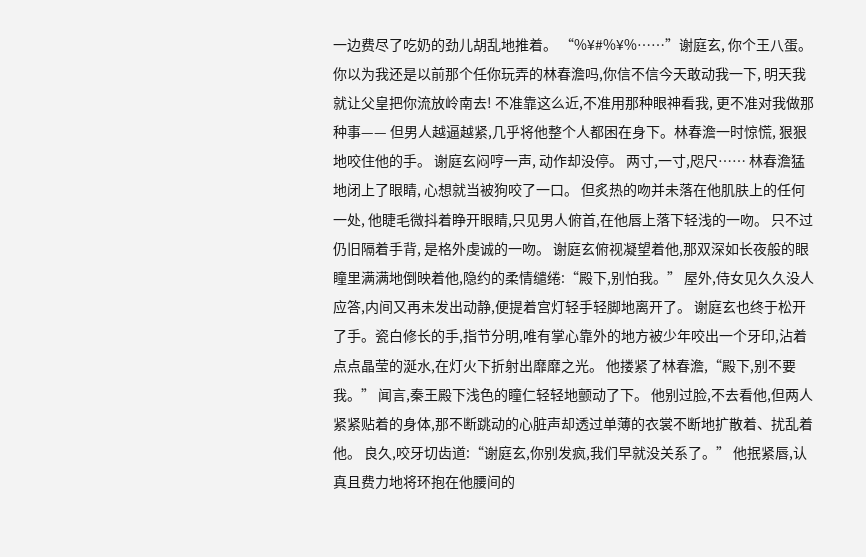一边费尽了吃奶的劲儿胡乱地推着。 “%¥#%¥%……”谢庭玄, 你个王八蛋。你以为我还是以前那个任你玩弄的林春澹吗,你信不信今天敢动我一下, 明天我就让父皇把你流放岭南去! 不准靠这么近,不准用那种眼神看我, 更不准对我做那种事—— 但男人越逼越紧,几乎将他整个人都困在身下。林春澹一时惊慌, 狠狠地咬住他的手。 谢庭玄闷哼一声, 动作却没停。 两寸,一寸,咫尺…… 林春澹猛地闭上了眼睛, 心想就当被狗咬了一口。 但炙热的吻并未落在他肌肤上的任何一处, 他睫毛微抖着睁开眼睛,只见男人俯首,在他唇上落下轻浅的一吻。 只不过仍旧隔着手背, 是格外虔诚的一吻。 谢庭玄俯视凝望着他,那双深如长夜般的眼瞳里满满地倒映着他,隐约的柔情缱绻:“殿下,别怕我。” 屋外,侍女见久久没人应答,内间又再未发出动静,便提着宫灯轻手轻脚地离开了。 谢庭玄也终于松开了手。瓷白修长的手,指节分明,唯有掌心靠外的地方被少年咬出一个牙印,沾着点点晶莹的涎水,在灯火下折射出靡靡之光。 他搂紧了林春澹,“殿下,别不要我。” 闻言,秦王殿下浅色的瞳仁轻轻地颤动了下。 他别过脸,不去看他,但两人紧紧贴着的身体,那不断跳动的心脏声却透过单薄的衣裳不断地扩散着、扰乱着他。 良久,咬牙切齿道:“谢庭玄,你别发疯,我们早就没关系了。” 他抿紧唇,认真且费力地将环抱在他腰间的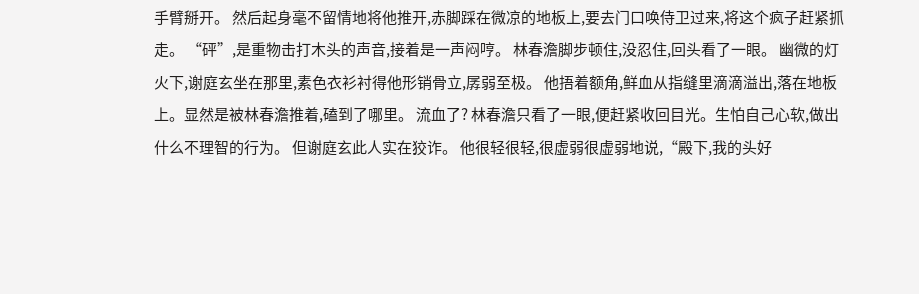手臂掰开。 然后起身毫不留情地将他推开,赤脚踩在微凉的地板上,要去门口唤侍卫过来,将这个疯子赶紧抓走。 “砰”,是重物击打木头的声音,接着是一声闷哼。 林春澹脚步顿住,没忍住,回头看了一眼。 幽微的灯火下,谢庭玄坐在那里,素色衣衫衬得他形销骨立,孱弱至极。 他捂着额角,鲜血从指缝里滴滴溢出,落在地板上。显然是被林春澹推着,磕到了哪里。 流血了? 林春澹只看了一眼,便赶紧收回目光。生怕自己心软,做出什么不理智的行为。 但谢庭玄此人实在狡诈。 他很轻很轻,很虚弱很虚弱地说,“殿下,我的头好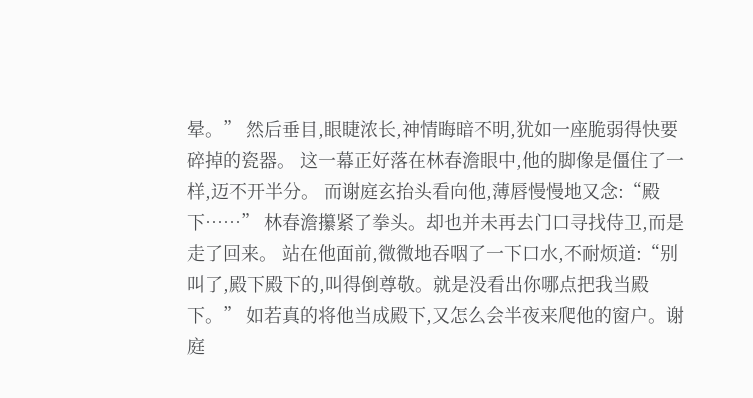晕。” 然后垂目,眼睫浓长,神情晦暗不明,犹如一座脆弱得快要碎掉的瓷器。 这一幕正好落在林春澹眼中,他的脚像是僵住了一样,迈不开半分。 而谢庭玄抬头看向他,薄唇慢慢地又念:“殿下……” 林春澹攥紧了拳头。却也并未再去门口寻找侍卫,而是走了回来。 站在他面前,微微地吞咽了一下口水,不耐烦道:“别叫了,殿下殿下的,叫得倒尊敬。就是没看出你哪点把我当殿下。” 如若真的将他当成殿下,又怎么会半夜来爬他的窗户。谢庭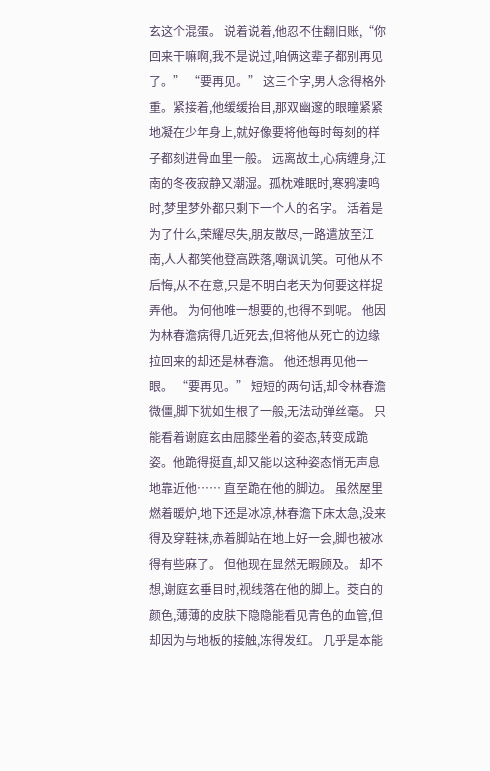玄这个混蛋。 说着说着,他忍不住翻旧账,“你回来干嘛啊,我不是说过,咱俩这辈子都别再见了。” “要再见。” 这三个字,男人念得格外重。紧接着,他缓缓抬目,那双幽邃的眼瞳紧紧地凝在少年身上,就好像要将他每时每刻的样子都刻进骨血里一般。 远离故土,心病缠身,江南的冬夜寂静又潮湿。孤枕难眠时,寒鸦凄鸣时,梦里梦外都只剩下一个人的名字。 活着是为了什么,荣耀尽失,朋友散尽,一路遣放至江南,人人都笑他登高跌落,嘲讽讥笑。可他从不后悔,从不在意,只是不明白老天为何要这样捉弄他。 为何他唯一想要的,也得不到呢。 他因为林春澹病得几近死去,但将他从死亡的边缘拉回来的却还是林春澹。 他还想再见他一眼。 “要再见。” 短短的两句话,却令林春澹微僵,脚下犹如生根了一般,无法动弹丝毫。 只能看着谢庭玄由屈膝坐着的姿态,转变成跪姿。他跪得挺直,却又能以这种姿态悄无声息地靠近他…… 直至跪在他的脚边。 虽然屋里燃着暖炉,地下还是冰凉,林春澹下床太急,没来得及穿鞋袜,赤着脚站在地上好一会,脚也被冰得有些麻了。 但他现在显然无暇顾及。 却不想,谢庭玄垂目时,视线落在他的脚上。茭白的颜色,薄薄的皮肤下隐隐能看见青色的血管,但却因为与地板的接触,冻得发红。 几乎是本能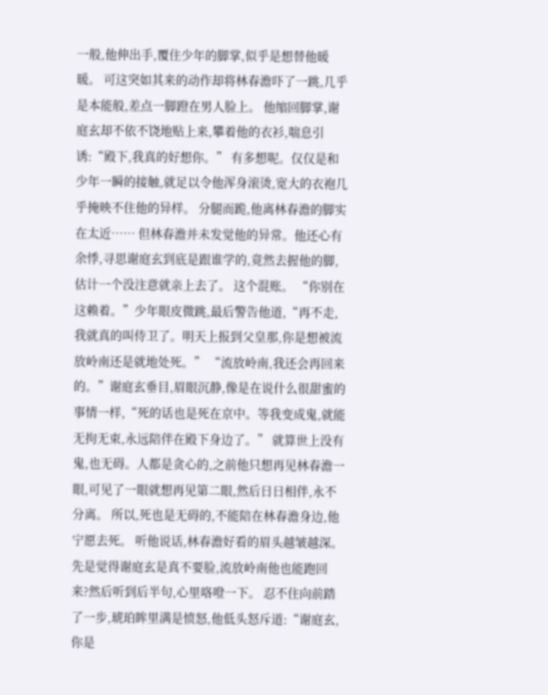一般,他伸出手,覆住少年的脚掌,似乎是想替他暖暖。 可这突如其来的动作却将林春澹吓了一跳,几乎是本能般,差点一脚蹬在男人脸上。 他缩回脚掌,谢庭玄却不依不饶地贴上来,攀着他的衣衫,喘息引诱:“殿下,我真的好想你。” 有多想呢。仅仅是和少年一瞬的接触,就足以令他浑身滚烫,宽大的衣袍几乎掩映不住他的异样。 分腿而跪,他离林春澹的脚实在太近…… 但林春澹并未发觉他的异常。他还心有余悸,寻思谢庭玄到底是跟谁学的,竟然去握他的脚,估计一个没注意就亲上去了。 这个混账。 “你别在这赖着。”少年眼皮微跳,最后警告他道,“再不走,我就真的叫侍卫了。明天上报到父皇那,你是想被流放岭南还是就地处死。” “流放岭南,我还会再回来的。”谢庭玄垂目,眉眼沉静,像是在说什么很甜蜜的事情一样,“死的话也是死在京中。等我变成鬼,就能无拘无束,永远陪伴在殿下身边了。” 就算世上没有鬼,也无碍。人都是贪心的,之前他只想再见林春澹一眼,可见了一眼就想再见第二眼,然后日日相伴,永不分离。 所以,死也是无碍的,不能陪在林春澹身边,他宁愿去死。 听他说话,林春澹好看的眉头越皱越深。先是觉得谢庭玄是真不要脸,流放岭南他也能跑回来?然后听到后半句,心里咯噔一下。 忍不住向前踏了一步,琥珀眸里满是愤怒,他低头怒斥道:“谢庭玄,你是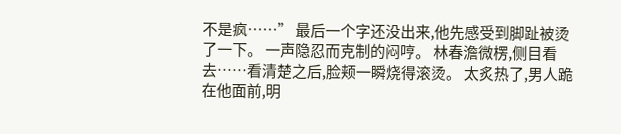不是疯……” 最后一个字还没出来,他先感受到脚趾被烫了一下。 一声隐忍而克制的闷哼。 林春澹微楞,侧目看去……看清楚之后,脸颊一瞬烧得滚烫。 太炙热了,男人跪在他面前,明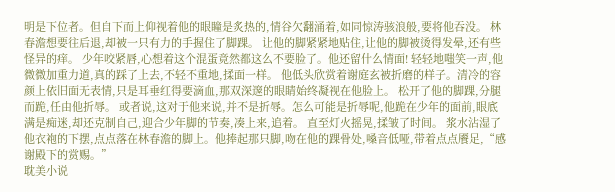明是下位者。但自下而上仰视着他的眼瞳是炙热的,情谷欠翻涌着,如同惊涛骇浪般,要将他吞没。 林春澹想要往后退,却被一只有力的手握住了脚踝。 让他的脚紧紧地贴住,让他的脚被烫得发晕,还有些怪异的痒。 少年咬紧唇,心想着这个混蛋竟然都这么不要脸了。他还留什么情面! 轻轻地嗤笑一声,他微微加重力道,真的踩了上去,不轻不重地,揉面一样。 他低头欣赏着谢庭玄被折磨的样子。清冷的容颜上依旧面无表情,只是耳垂红得要滴血,那双深邃的眼睛始终凝视在他脸上。 松开了他的脚踝,分腿而跪,任由他折辱。 或者说,这对于他来说,并不是折辱。怎么可能是折辱呢,他跪在少年的面前,眼底满是痴迷,却还克制自己,迎合少年脚的节奏,凑上来,追着。 直至灯火摇晃,揉皱了时间。 浆水沾湿了他衣袍的下摆,点点落在林春澹的脚上。他捧起那只脚,吻在他的踝骨处,嗓音低哑,带着点点餍足,“感谢殿下的赏赐。”
耽美小说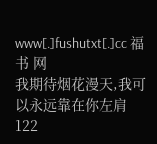www[.]fushutxt[.]cc 福书 网
我期待烟花漫天,我可以永远靠在你左肩
122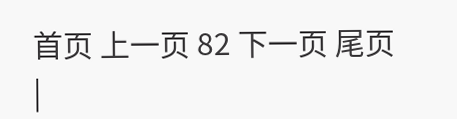首页 上一页 82 下一页 尾页
|